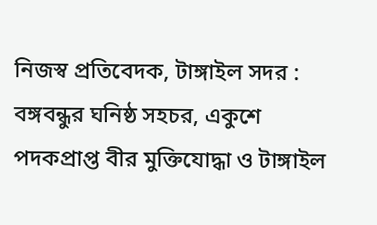নিজস্ব প্রতিবেদক, টাঙ্গাইল সদর : বঙ্গবন্ধুর ঘনিষ্ঠ সহচর, একুশে পদকপ্রাপ্ত বীর মুক্তিযোদ্ধা ও টাঙ্গাইল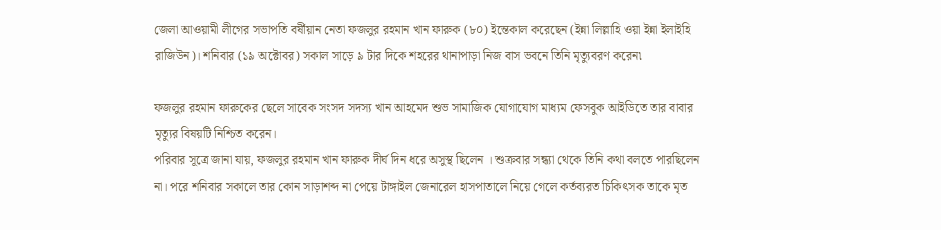জেলা আওয়ামী লীগের সভাপতি বর্ষীয়ান নেতা ফজলুর রহমান খান ফারুক (৮০) ইন্তেকাল করেছেন (ইন্না লিল্লাহি ওয়া ইন্না ইলাইহি রাজিউন)। শনিবার (১৯ অক্টোবর) সকাল সাড়ে ৯ টার দিকে শহরের থানাপাড়া নিজ বাস ভবনে তিনি মৃত্যুবরণ করেন৷

ফজলুর রহমান ফারুকের ছেলে সাবেক সংসদ সদস্য খান আহমেদ শুভ সামাজিক যোগাযোগ মাধ্যম ফেসবুক আইডিতে তার বাবার মৃত্যুর বিষয়টি নিশ্চিত করেন।
পরিবার সূত্রে জানা যায়, ফজলুর রহমান খান ফারুক দীর্ঘ দিন ধরে অসুস্থ ছিলেন । শুক্রবার সন্ধ্যা থেকে তিনি কথা বলতে পারছিলেন না। পরে শনিবার সকালে তার কোন সাড়াশব্দ না পেয়ে টাঙ্গাইল জেনারেল হাসপাতালে নিয়ে গেলে কর্তব্যরত চিকিৎসক তাকে মৃত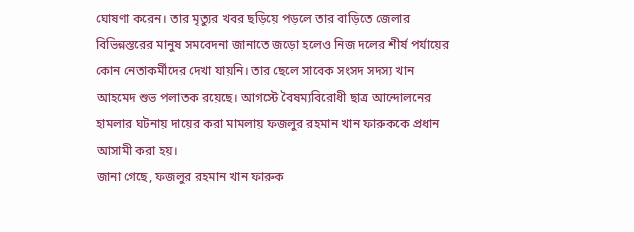ঘোষণা করেন। তার মৃত্যুর খবর ছড়িয়ে পড়লে তার বাড়িতে জেলার বিভিন্নস্তরের মানুষ সমবেদনা জানাতে জড়ো হলেও নিজ দলের শীর্ষ পর্যায়ের কোন নেতাকর্মীদের দেখা যায়নি। তার ছেলে সাবেক সংসদ সদস্য খান আহমেদ শুভ পলাতক রয়েছে। আগস্টে বৈষম্যবিরোধী ছাত্র আন্দোলনের হামলার ঘটনায় দায়ের করা মামলায় ফজলুর রহমান খান ফারুককে প্রধান আসামী করা হয়।
জানা গেছে, ফজলুর রহমান খান ফারুক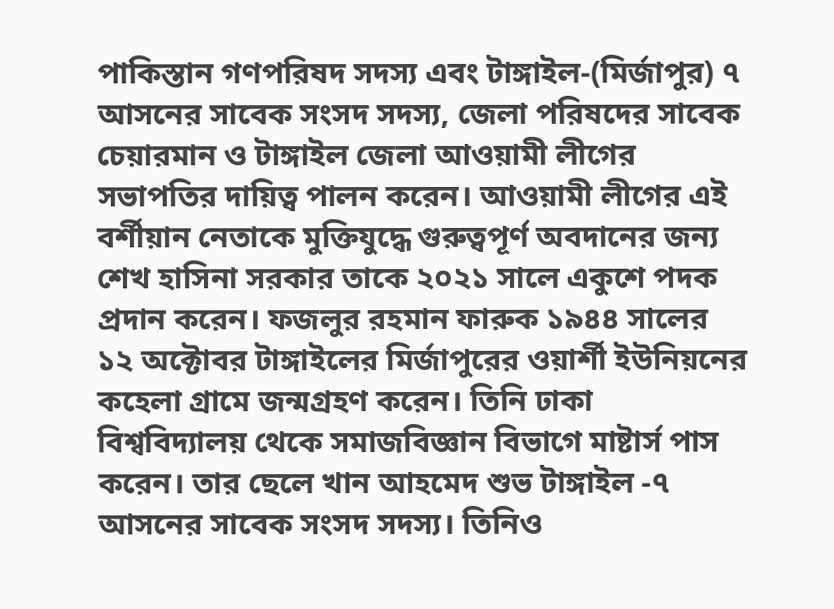পাকিস্তান গণপরিষদ সদস্য এবং টাঙ্গাইল-(মির্জাপুর) ৭ আসনের সাবেক সংসদ সদস্য, জেলা পরিষদের সাবেক চেয়ারমান ও টাঙ্গাইল জেলা আওয়ামী লীগের সভাপতির দায়িত্ব পালন করেন। আওয়ামী লীগের এই বর্শীয়ান নেতাকে মুক্তিযুদ্ধে গুরুত্বপূর্ণ অবদানের জন্য শেখ হাসিনা সরকার তাকে ২০২১ সালে একুশে পদক প্রদান করেন। ফজলুর রহমান ফারুক ১৯৪৪ সালের ১২ অক্টোবর টাঙ্গাইলের মির্জাপুরের ওয়ার্শী ইউনিয়নের কহেলা গ্রামে জন্মগ্রহণ করেন। তিনি ঢাকা বিশ্ববিদ্যালয় থেকে সমাজবিজ্ঞান বিভাগে মাষ্টার্স পাস করেন। তার ছেলে খান আহমেদ শুভ টাঙ্গাইল -৭ আসনের সাবেক সংসদ সদস্য। তিনিও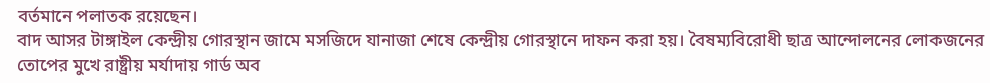বর্তমানে পলাতক রয়েছেন।
বাদ আসর টাঙ্গাইল কেন্দ্রীয় গোরস্থান জামে মসজিদে যানাজা শেষে কেন্দ্রীয় গোরস্থানে দাফন করা হয়। বৈষম্যবিরোধী ছাত্র আন্দোলনের লোকজনের তোপের মুখে রাষ্ট্রীয় মর্যাদায় গার্ড অব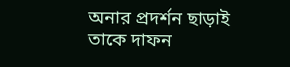অনার প্রদর্শন ছাড়াই তাকে দাফন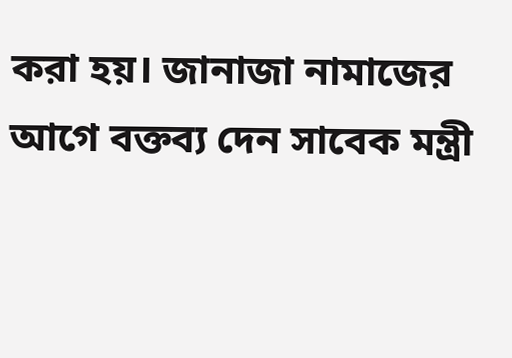করা হয়। জানাজা নামাজের আগে বক্তব্য দেন সাবেক মন্ত্রী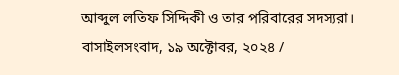আব্দুল লতিফ সিদ্দিকী ও তার পরিবারের সদস্যরা।
বাসাইলসংবাদ, ১৯ অক্টোবর, ২০২৪ /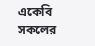একেবি
সকলের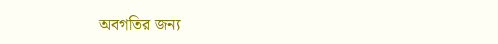অবগতির জন্য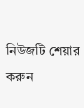নিউজটি শেয়ার করুন